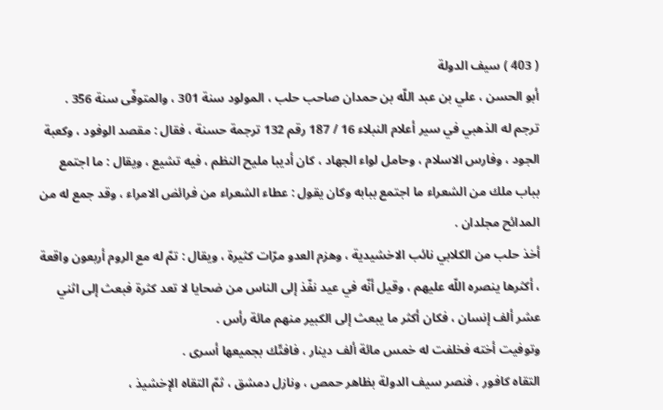( 403 ) سيف الدولة
أبو الحسن ، علي بن عبد اللّه بن حمدان صاحب حلب ، المولود سنة 301 ، والمتوفّى سنة 356 .
ترجم له الذهبي في سير أعلام النبلاء 16 / 187 رقم 132 ترجمة حسنة ، فقال : مقصد الوفود ، وكعبة الجود ، وفارس الاسلام ، وحامل لواء الجهاد ، كان أديبا مليح النظم ، فيه تشيع ، ويقال : ما اجتمع بباب ملك من الشعراء ما اجتمع ببابه وكان يقول : عطاء الشعراء من فرائض الامراء ، وقد جمع له من المدائح مجلدان .
أخذ حلب من الكلابي نائب الاخشيدية ، وهزم العدو مرّات كثيرة ، ويقال : تمّ له مع الروم أربعون واقعة ، أكثرها ينصره اللّه عليهم ، وقيل أنّه في عيد نفّذ إلى الناس من ضحايا لا تعد كثرة فبعث إلى اثني عشر ألف إنسان ، فكان أكثر ما يبعث إلى الكبير منهم مائة رأس .
وتوفيت أخته فخلفت له خمس مائة ألف دينار ، فافتّك بجميعها أسرى .
التقاه كافور ، فنصر سيف الدولة بظاهر حمص ، ونازل دمشق ، ثمّ التقاه الإخشيذ ،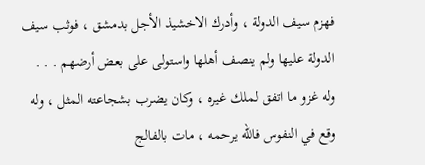فهزم سيف الدولة ، وأدرك الاخشيذ الأجل بدمشق ، فوثب سيف الدولة عليها ولم ينصف أهلها واستولى على بعض أرضهم . . .
وله غزو ما اتفق لملك غيره ، وكان يضرب بشجاعته المثل ، وله وقع في النفوس فاللّه يرحمه ، مات بالفالج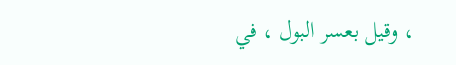، وقيل بعسر البول ، في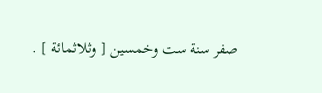صفر سنة ست وخمسين [ وثلاثمائة ] .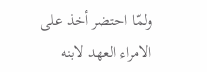ولمّا احتضر أخذ على الامراء العهد لابنه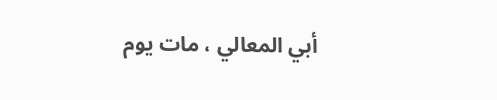أبي المعالي ، مات يوم